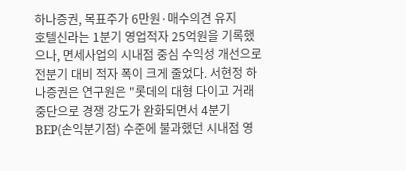하나증권, 목표주가 6만원·매수의견 유지
호텔신라는 1분기 영업적자 25억원을 기록했으나, 면세사업의 시내점 중심 수익성 개선으로 전분기 대비 적자 폭이 크게 줄었다. 서현정 하나증권은 연구원은 "롯데의 대형 다이고 거래 중단으로 경쟁 강도가 완화되면서 4분기 BEP(손익분기점) 수준에 불과했던 시내점 영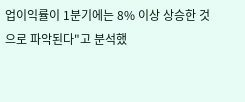업이익률이 1분기에는 8% 이상 상승한 것으로 파악된다"고 분석했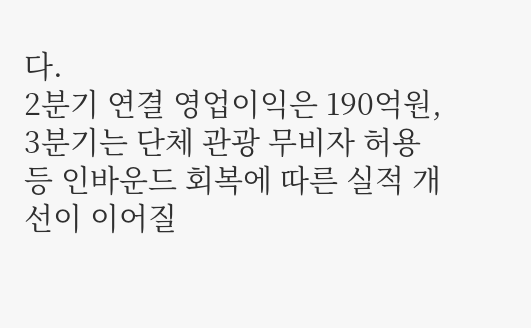다.
2분기 연결 영업이익은 190억원, 3분기는 단체 관광 무비자 허용 등 인바운드 회복에 따른 실적 개선이 이어질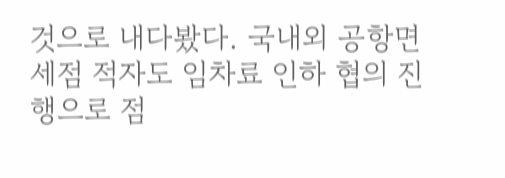것으로 내다봤다. 국내외 공항면세점 적자도 임차료 인하 협의 진행으로 점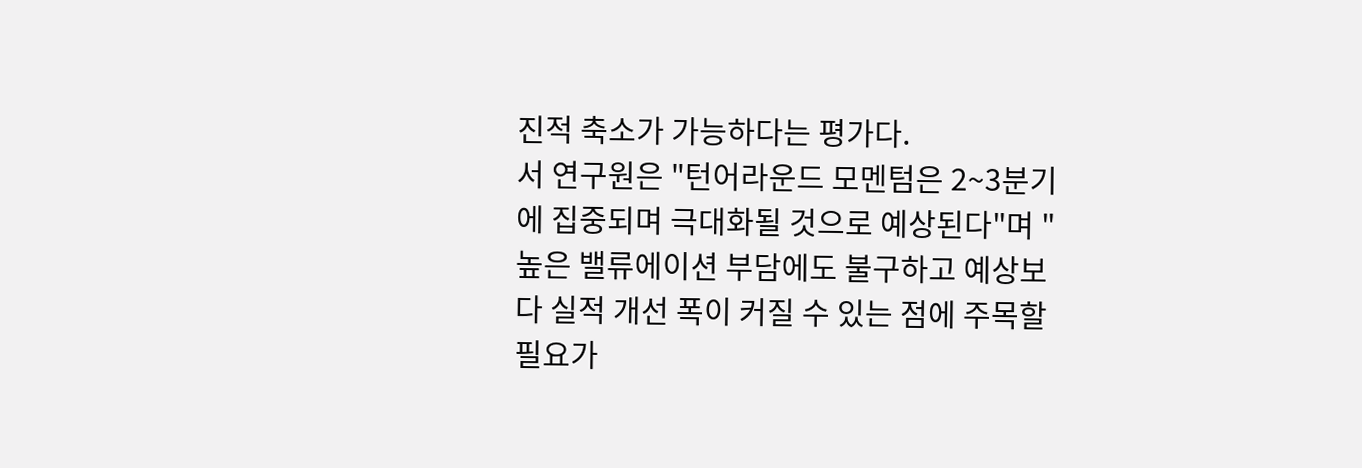진적 축소가 가능하다는 평가다.
서 연구원은 "턴어라운드 모멘텀은 2~3분기에 집중되며 극대화될 것으로 예상된다"며 "높은 밸류에이션 부담에도 불구하고 예상보다 실적 개선 폭이 커질 수 있는 점에 주목할 필요가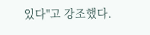있다"고 강조했다.